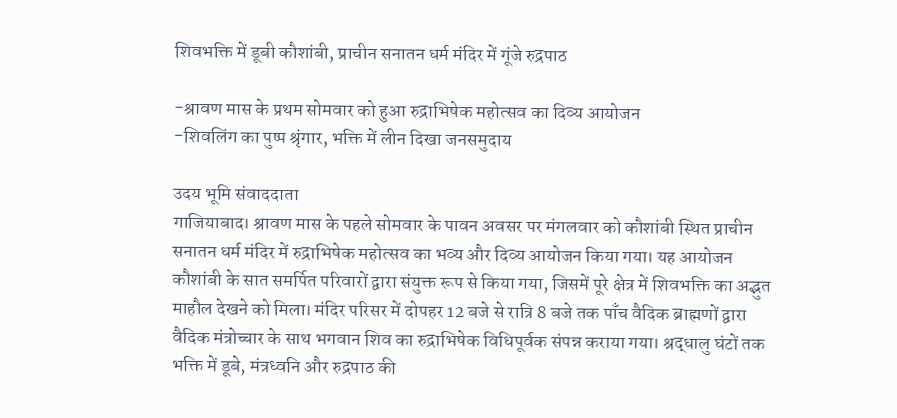शिवभक्ति में डूबी कौशांबी, प्राचीन सनातन धर्म मंदिर में गूंजे रुद्रपाठ

-श्रावण मास के प्रथम सोमवार को हुआ रुद्राभिषेक महोत्सव का दिव्य आयोजन
-शिवलिंग का पुष्प श्रृंगार, भक्ति में लीन दिखा जनसमुदाय

उदय भूमि संवाददाता
गाजियाबाद। श्रावण मास के पहले सोमवार के पावन अवसर पर मंगलवार को कौशांबी स्थित प्राचीन सनातन धर्म मंदिर में रुद्राभिषेक महोत्सव का भव्य और दिव्य आयोजन किया गया। यह आयोजन कौशांबी के सात समर्पित परिवारों द्वारा संयुक्त रूप से किया गया, जिसमें पूरे क्षेत्र में शिवभक्ति का अद्भुत माहौल देखने को मिला। मंदिर परिसर में दोपहर 12 बजे से रात्रि 8 बजे तक पाँच वैदिक ब्राह्मणों द्वारा वैदिक मंत्रोच्चार के साथ भगवान शिव का रुद्राभिषेक विधिपूर्वक संपन्न कराया गया। श्रद्धालु घंटों तक भक्ति में डूबे, मंत्रध्वनि और रुद्रपाठ की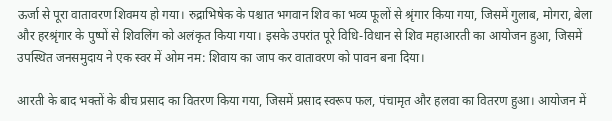ऊर्जा से पूरा वातावरण शिवमय हो गया। रुद्राभिषेक के पश्चात भगवान शिव का भव्य फूलों से श्रृंगार किया गया, जिसमें गुलाब, मोगरा, बेला और हरश्रृंगार के पुष्पों से शिवलिंग को अलंकृत किया गया। इसके उपरांत पूरे विधि-विधान से शिव महाआरती का आयोजन हुआ, जिसमें उपस्थित जनसमुदाय ने एक स्वर में ओम नम: शिवाय का जाप कर वातावरण को पावन बना दिया।

आरती के बाद भक्तों के बीच प्रसाद का वितरण किया गया, जिसमें प्रसाद स्वरूप फल, पंचामृत और हलवा का वितरण हुआ। आयोजन में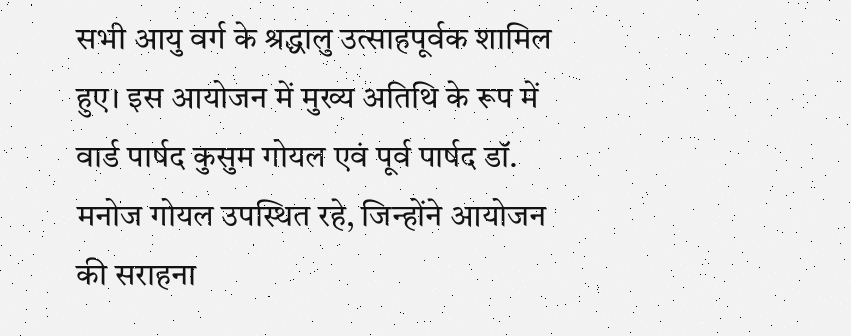सभी आयु वर्ग के श्रद्धालु उत्साहपूर्वक शामिल हुए। इस आयोजन में मुख्य अतिथि के रूप में वार्ड पार्षद कुसुम गोयल एवं पूर्व पार्षद डॉ. मनोज गोयल उपस्थित रहे, जिन्होंने आयोजन की सराहना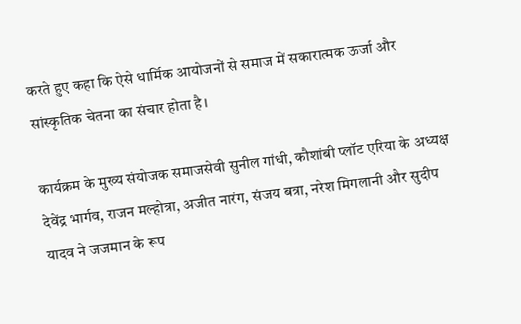करते हुए कहा कि ऐसे धार्मिक आयोजनों से समाज में सकारात्मक ऊर्जा और सांस्कृतिक चेतना का संचार होता है।

कार्यक्रम के मुख्य संयोजक समाजसेवी सुनील गांधी, कौशांबी प्लॉट एरिया के अध्यक्ष देवेंद्र भार्गव, राजन मल्होत्रा, अजीत नारंग, संजय बत्रा, नरेश मिगलानी और सुदीप यादव ने जजमान के रूप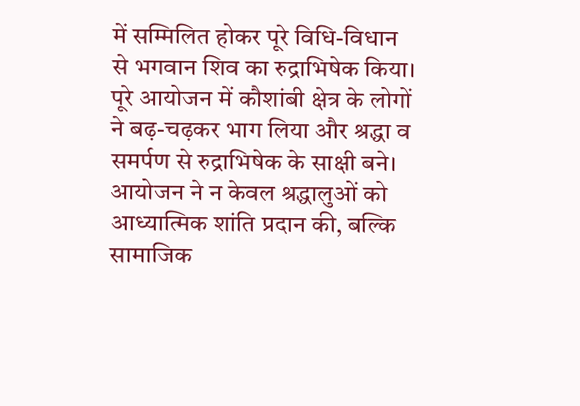में सम्मिलित होकर पूरे विधि-विधान से भगवान शिव का रुद्राभिषेक किया। पूरे आयोजन में कौशांबी क्षेत्र के लोगों ने बढ़-चढ़कर भाग लिया और श्रद्धा व समर्पण से रुद्राभिषेक के साक्षी बने। आयोजन ने न केवल श्रद्धालुओं को आध्यात्मिक शांति प्रदान की, बल्कि सामाजिक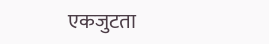एकजुटता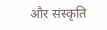और संस्कृति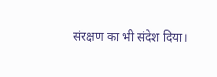संरक्षण का भी संदेश दिया।